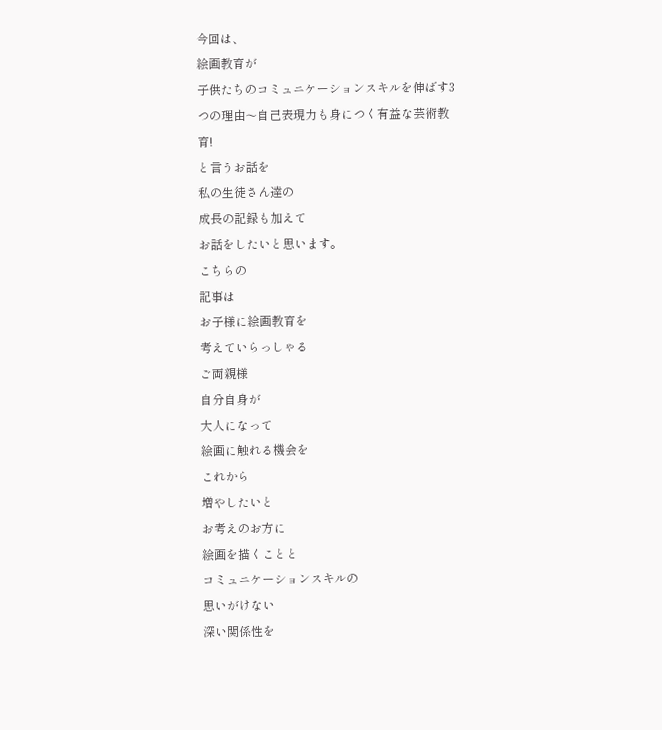今回は、
絵画教育が
子供たちのコミュニケーションスキルを伸ばす3つの理由〜自己表現力も身につく有益な芸術教育!
と言うお話を
私の生徒さん達の
成長の記録も加えて
お話をしたいと思います。
こちらの
記事は
お子様に絵画教育を
考えていらっしゃる
ご両親様
自分自身が
大人になって
絵画に触れる機会を
これから
増やしたいと
お考えのお方に
絵画を描くことと
コミュニケーションスキルの
思いがけない
深い関係性を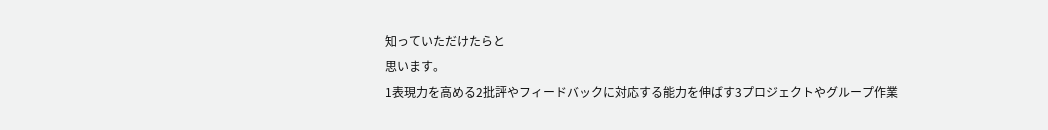知っていただけたらと
思います。
1表現力を高める2批評やフィードバックに対応する能力を伸ばす3プロジェクトやグループ作業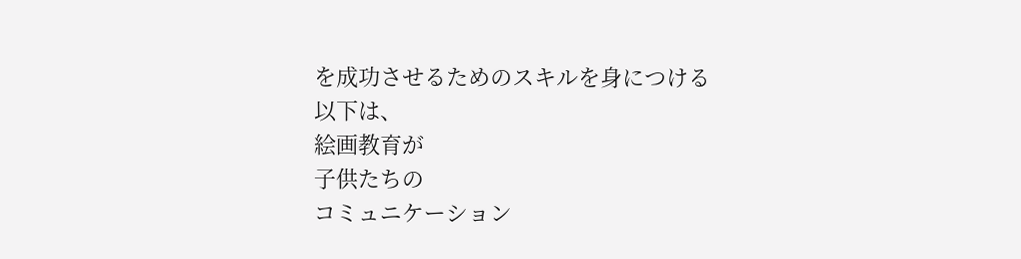を成功させるためのスキルを身につける
以下は、
絵画教育が
子供たちの
コミュニケーション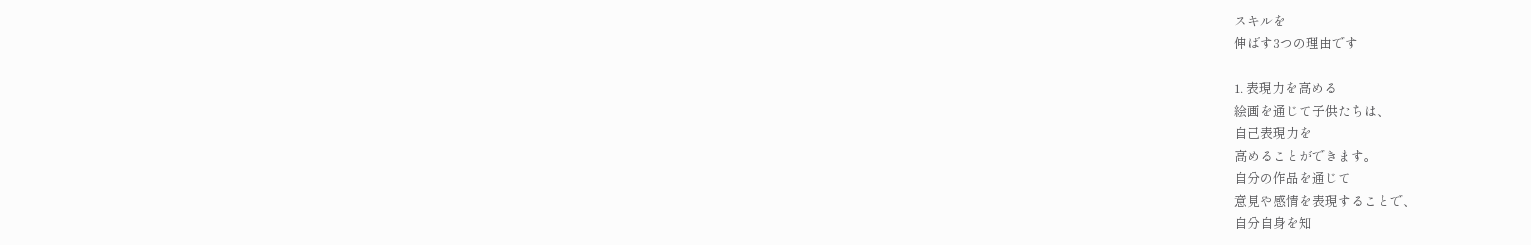スキルを
伸ばす3つの理由です

1. 表現力を高める
絵画を通じて子供たちは、
自己表現力を
高めることができます。
自分の作品を通じて
意見や感情を表現することで、
自分自身を知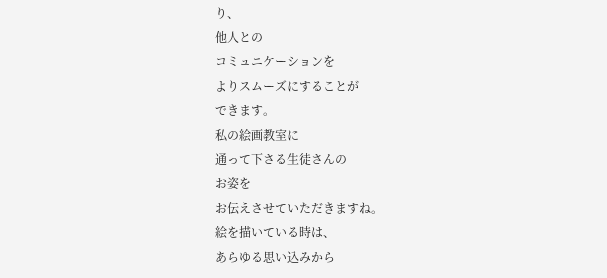り、
他人との
コミュニケーションを
よりスムーズにすることが
できます。
私の絵画教室に
通って下さる生徒さんの
お姿を
お伝えさせていただきますね。
絵を描いている時は、
あらゆる思い込みから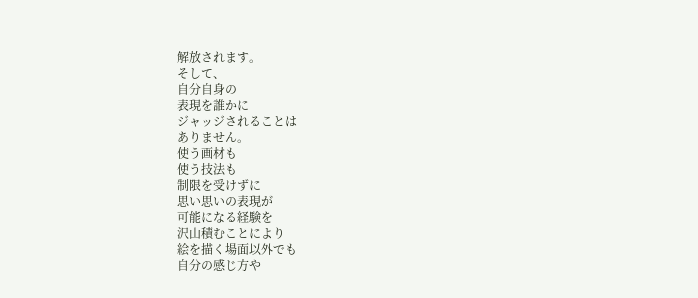解放されます。
そして、
自分自身の
表現を誰かに
ジャッジされることは
ありません。
使う画材も
使う技法も
制限を受けずに
思い思いの表現が
可能になる経験を
沢山積むことにより
絵を描く場面以外でも
自分の感じ方や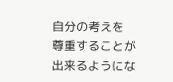自分の考えを
尊重することが
出来るようにな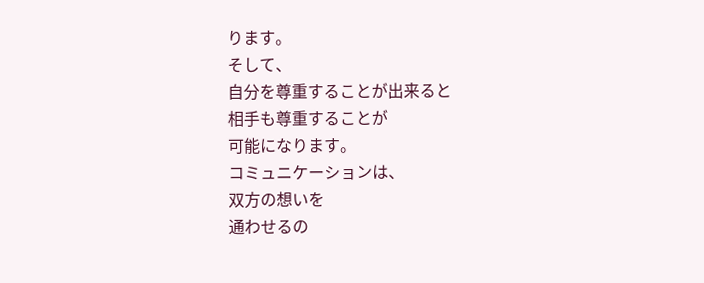ります。
そして、
自分を尊重することが出来ると
相手も尊重することが
可能になります。
コミュニケーションは、
双方の想いを
通わせるの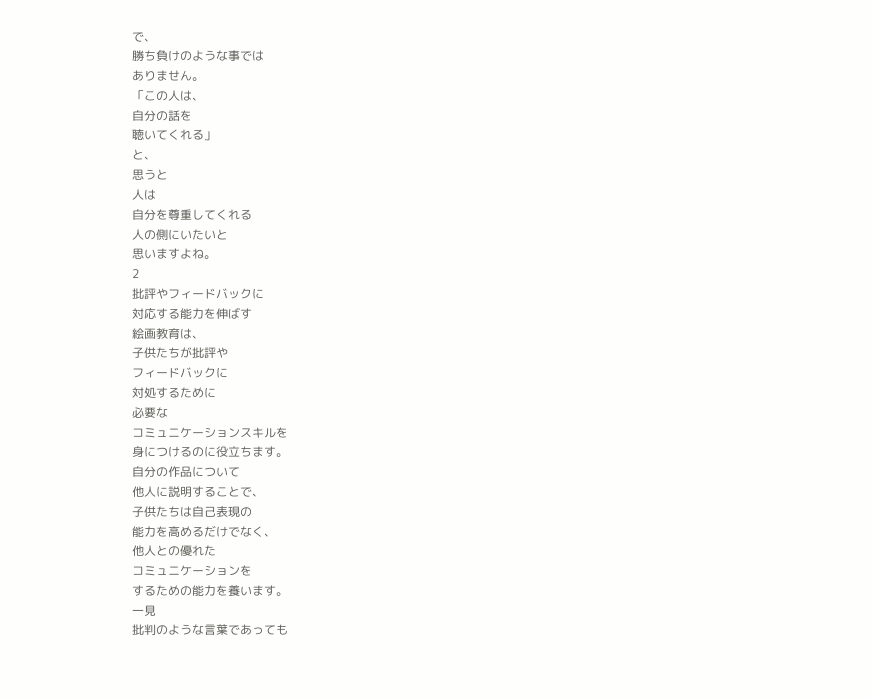で、
勝ち負けのような事では
ありません。
「この人は、
自分の話を
聴いてくれる」
と、
思うと
人は
自分を尊重してくれる
人の側にいたいと
思いますよね。
2
批評やフィードバックに
対応する能力を伸ばす
絵画教育は、
子供たちが批評や
フィードバックに
対処するために
必要な
コミュニケーションスキルを
身につけるのに役立ちます。
自分の作品について
他人に説明することで、
子供たちは自己表現の
能力を高めるだけでなく、
他人との優れた
コミュニケーションを
するための能力を養います。
一見
批判のような言葉であっても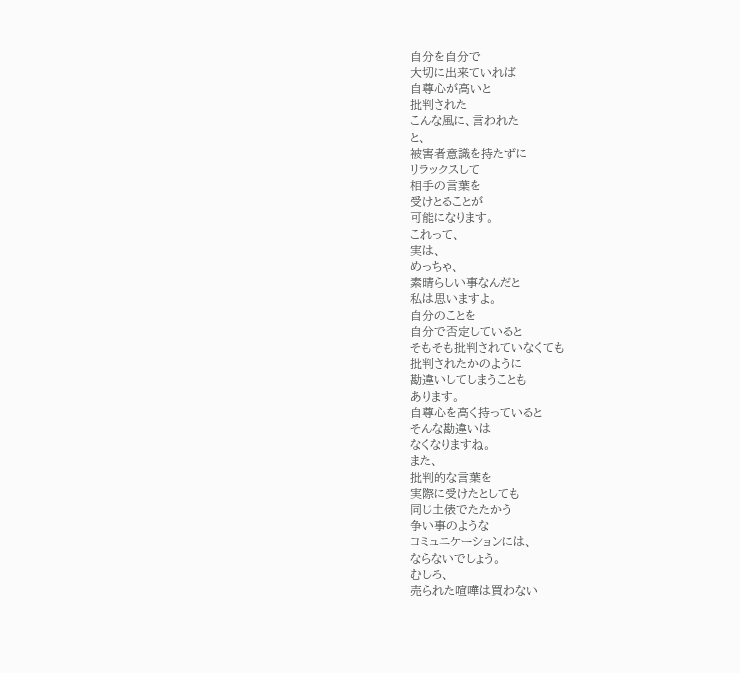自分を自分で
大切に出来ていれば
自尊心が高いと
批判された
こんな風に、言われた
と、
被害者意識を持たずに
リラックスして
相手の言葉を
受けとることが
可能になります。
これって、
実は、
めっちゃ、
素晴らしい事なんだと
私は思いますよ。
自分のことを
自分で否定していると
そもそも批判されていなくても
批判されたかのように
勘違いしてしまうことも
あります。
自尊心を高く持っていると
そんな勘違いは
なくなりますね。
また、
批判的な言葉を
実際に受けたとしても
同じ土俵でたたかう
争い事のような
コミュニケーションには、
ならないでしょう。
むしろ、
売られた喧嘩は買わない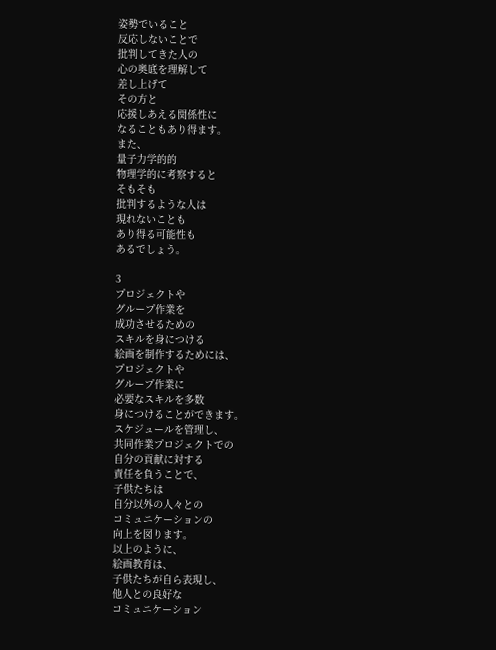姿勢でいること
反応しないことで
批判してきた人の
心の奥底を理解して
差し上げて
その方と
応援しあえる関係性に
なることもあり得ます。
また、
量子力学的的
物理学的に考察すると
そもそも
批判するような人は
現れないことも
あり得る可能性も
あるでしょう。

3
プロジェクトや
グループ作業を
成功させるための
スキルを身につける
絵画を制作するためには、
プロジェクトや
グループ作業に
必要なスキルを多数
身につけることができます。
スケジュールを管理し、
共同作業プロジェクトでの
自分の貢献に対する
責任を負うことで、
子供たちは
自分以外の人々との
コミュニケーションの
向上を図ります。
以上のように、
絵画教育は、
子供たちが自ら表現し、
他人との良好な
コミュニケーション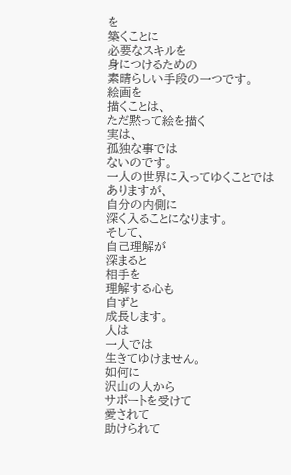を
築くことに
必要なスキルを
身につけるための
素晴らしい手段の一つです。
絵画を
描くことは、
ただ黙って絵を描く
実は、
孤独な事では
ないのです。
一人の世界に入ってゆくことでは
ありますが、
自分の内側に
深く入ることになります。
そして、
自己理解が
深まると
相手を
理解する心も
自ずと
成長します。
人は
一人では
生きてゆけません。
如何に
沢山の人から
サポートを受けて
愛されて
助けられて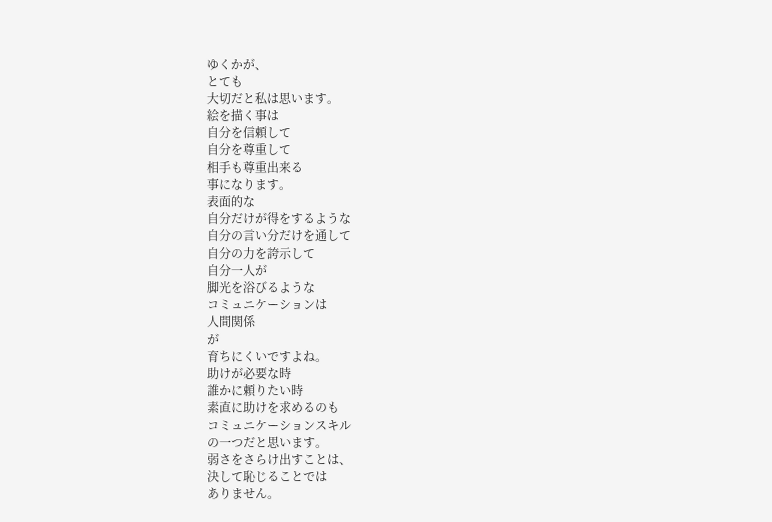ゆくかが、
とても
大切だと私は思います。
絵を描く事は
自分を信頼して
自分を尊重して
相手も尊重出来る
事になります。
表面的な
自分だけが得をするような
自分の言い分だけを通して
自分の力を誇示して
自分一人が
脚光を浴びるような
コミュニケーションは
人間関係
が
育ちにくいですよね。
助けが必要な時
誰かに頼りたい時
素直に助けを求めるのも
コミュニケーションスキル
の一つだと思います。
弱さをさらけ出すことは、
決して恥じることでは
ありません。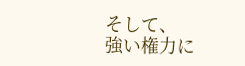そして、
強い権力に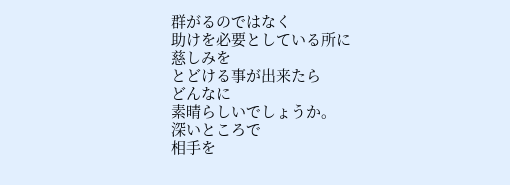群がるのではなく
助けを必要としている所に
慈しみを
とどける事が出来たら
どんなに
素晴らしいでしょうか。
深いところで
相手を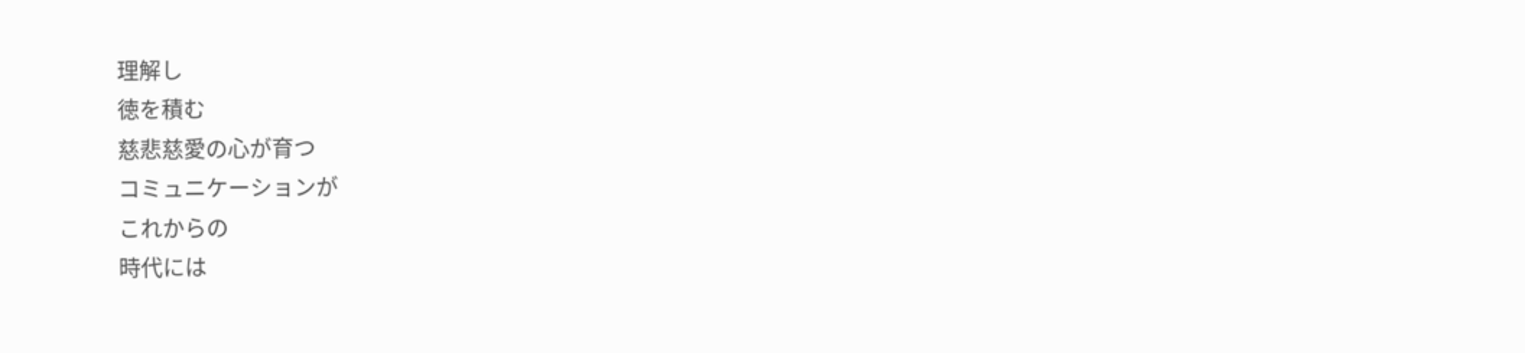理解し
徳を積む
慈悲慈愛の心が育つ
コミュニケーションが
これからの
時代には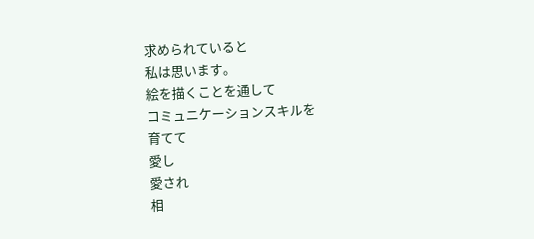求められていると
私は思います。
絵を描くことを通して
コミュニケーションスキルを
育てて
愛し
愛され
相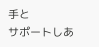手と
サポートしあ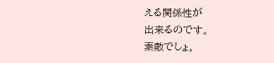える関係性が
出来るのです。
素敵でしょ。